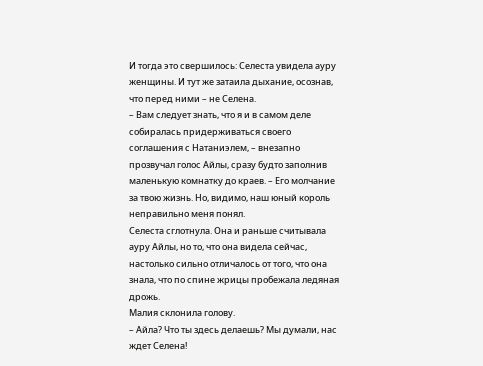И тогда это свершилось: Селеста увидела ауру женщины. И тут же затаила дыхание, осознав, что перед ними – не Селена.
– Вам следует знать, что я и в самом деле собиралась придерживаться своего соглашения с Натаниэлем, – внезапно прозвучал голос Айлы, сразу будто заполнив маленькую комнатку до краев. – Его молчание за твою жизнь. Но, видимо, наш юный король неправильно меня понял.
Селеста сглотнула. Она и раньше считывала ауру Айлы, но то, что она видела сейчас, настолько сильно отличалось от того, что она знала, что по спине жрицы пробежала ледяная дрожь.
Малия склонила голову.
– Айла? Что ты здесь делаешь? Мы думали, нас ждет Селена!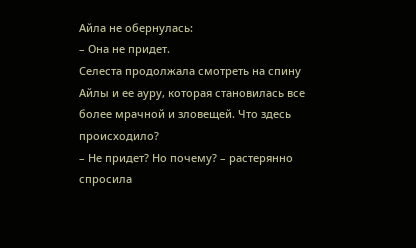Айла не обернулась:
– Она не придет.
Селеста продолжала смотреть на спину Айлы и ее ауру, которая становилась все более мрачной и зловещей. Что здесь происходило?
– Не придет? Но почему? – растерянно спросила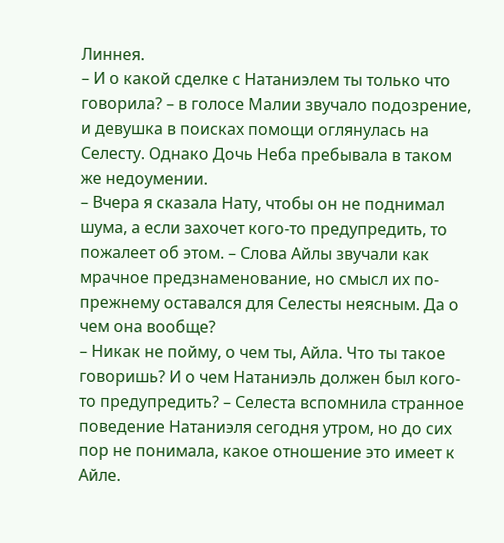Линнея.
– И о какой сделке с Натаниэлем ты только что говорила? – в голосе Малии звучало подозрение, и девушка в поисках помощи оглянулась на Селесту. Однако Дочь Неба пребывала в таком же недоумении.
– Вчера я сказала Нату, чтобы он не поднимал шума, а если захочет кого-то предупредить, то пожалеет об этом. – Слова Айлы звучали как мрачное предзнаменование, но смысл их по-прежнему оставался для Селесты неясным. Да о чем она вообще?
– Никак не пойму, о чем ты, Айла. Что ты такое говоришь? И о чем Натаниэль должен был кого-то предупредить? – Селеста вспомнила странное поведение Натаниэля сегодня утром, но до сих пор не понимала, какое отношение это имеет к Айле.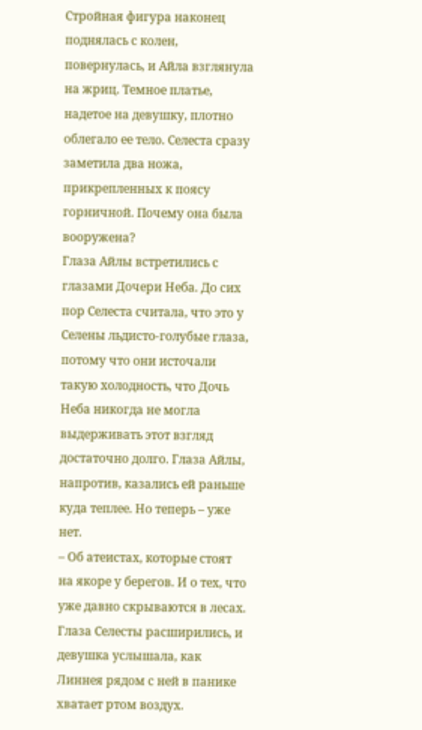Стройная фигура наконец поднялась с колен, повернулась, и Айла взглянула на жриц. Темное платье, надетое на девушку, плотно облегало ее тело. Селеста сразу заметила два ножа, прикрепленных к поясу горничной. Почему она была вооружена?
Глаза Айлы встретились с глазами Дочери Неба. До сих пор Селеста считала, что это у Селены льдисто-голубые глаза, потому что они источали такую холодность, что Дочь Неба никогда не могла выдерживать этот взгляд достаточно долго. Глаза Айлы, напротив, казались ей раньше куда теплее. Но теперь – уже нет.
– Об атеистах, которые стоят на якоре у берегов. И о тех, что уже давно скрываются в лесах.
Глаза Селесты расширились, и девушка услышала, как Линнея рядом с ней в панике хватает ртом воздух.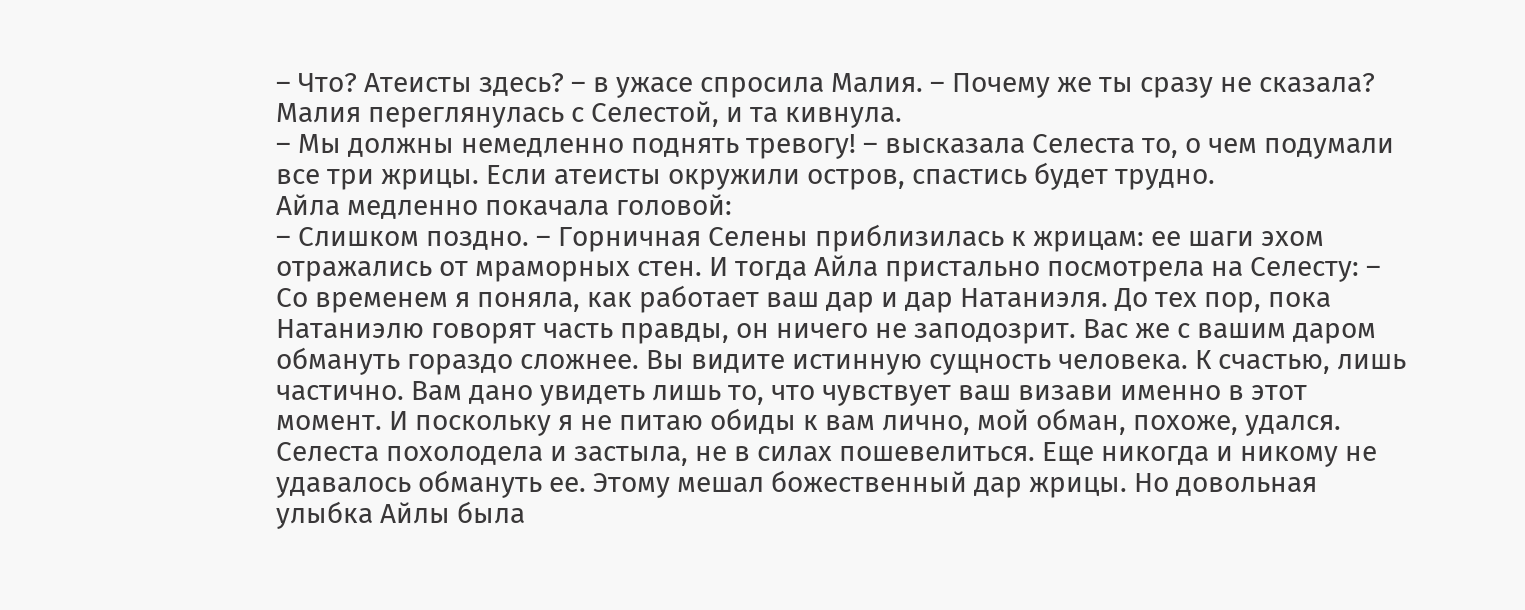– Что? Атеисты здесь? – в ужасе спросила Малия. – Почему же ты сразу не сказала?
Малия переглянулась с Селестой, и та кивнула.
– Мы должны немедленно поднять тревогу! – высказала Селеста то, о чем подумали все три жрицы. Если атеисты окружили остров, спастись будет трудно.
Айла медленно покачала головой:
– Слишком поздно. – Горничная Селены приблизилась к жрицам: ее шаги эхом отражались от мраморных стен. И тогда Айла пристально посмотрела на Селесту: – Со временем я поняла, как работает ваш дар и дар Натаниэля. До тех пор, пока Натаниэлю говорят часть правды, он ничего не заподозрит. Вас же с вашим даром обмануть гораздо сложнее. Вы видите истинную сущность человека. К счастью, лишь частично. Вам дано увидеть лишь то, что чувствует ваш визави именно в этот момент. И поскольку я не питаю обиды к вам лично, мой обман, похоже, удался.
Селеста похолодела и застыла, не в силах пошевелиться. Еще никогда и никому не удавалось обмануть ее. Этому мешал божественный дар жрицы. Но довольная улыбка Айлы была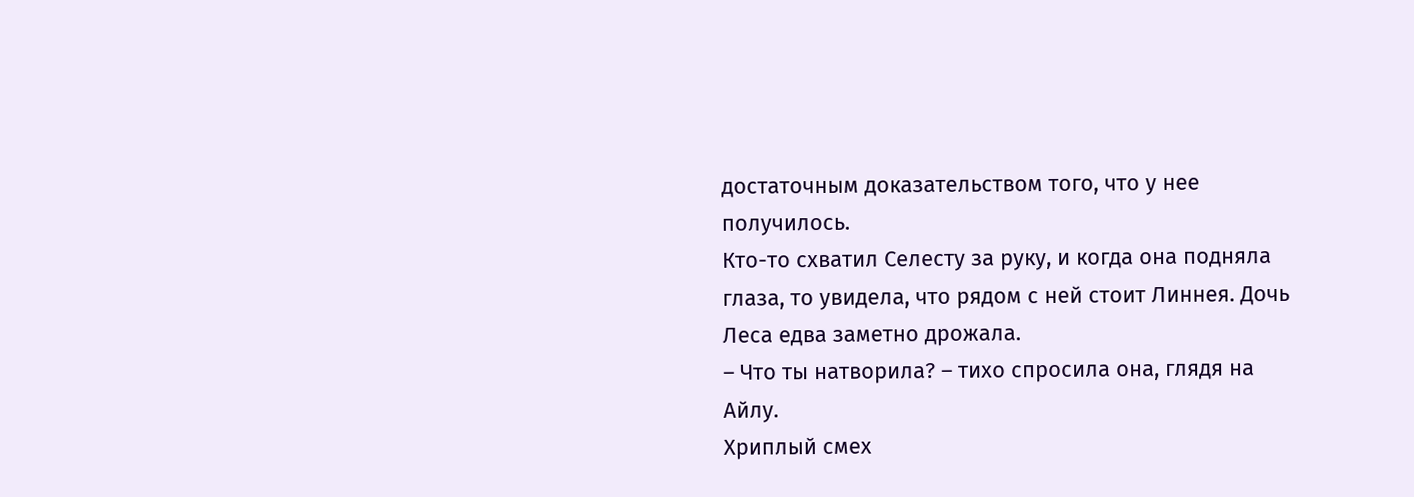достаточным доказательством того, что у нее получилось.
Кто-то схватил Селесту за руку, и когда она подняла глаза, то увидела, что рядом с ней стоит Линнея. Дочь Леса едва заметно дрожала.
– Что ты натворила? – тихо спросила она, глядя на Айлу.
Хриплый смех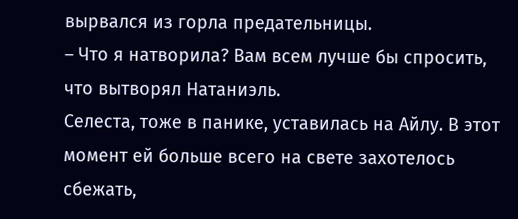вырвался из горла предательницы.
– Что я натворила? Вам всем лучше бы спросить, что вытворял Натаниэль.
Селеста, тоже в панике, уставилась на Айлу. В этот момент ей больше всего на свете захотелось сбежать,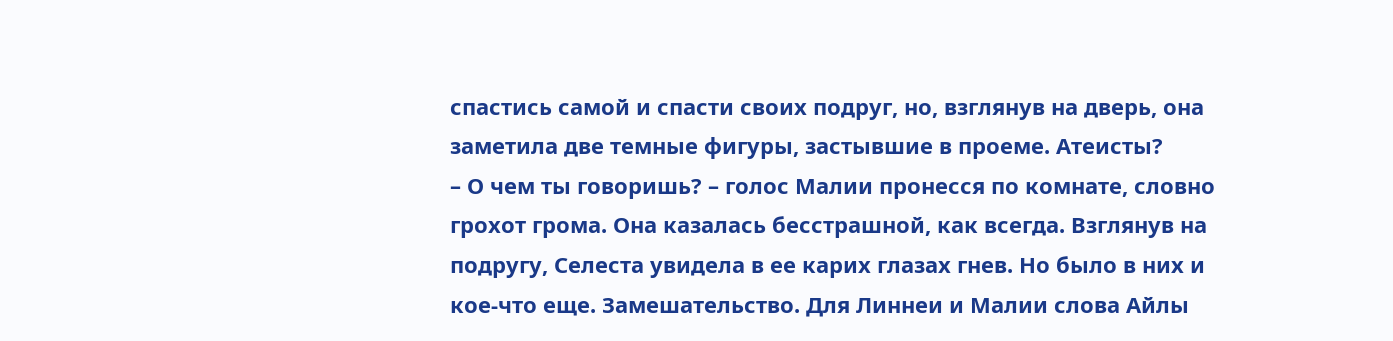спастись самой и спасти своих подруг, но, взглянув на дверь, она заметила две темные фигуры, застывшие в проеме. Атеисты?
– О чем ты говоришь? – голос Малии пронесся по комнате, словно грохот грома. Она казалась бесстрашной, как всегда. Взглянув на подругу, Селеста увидела в ее карих глазах гнев. Но было в них и кое-что еще. Замешательство. Для Линнеи и Малии слова Айлы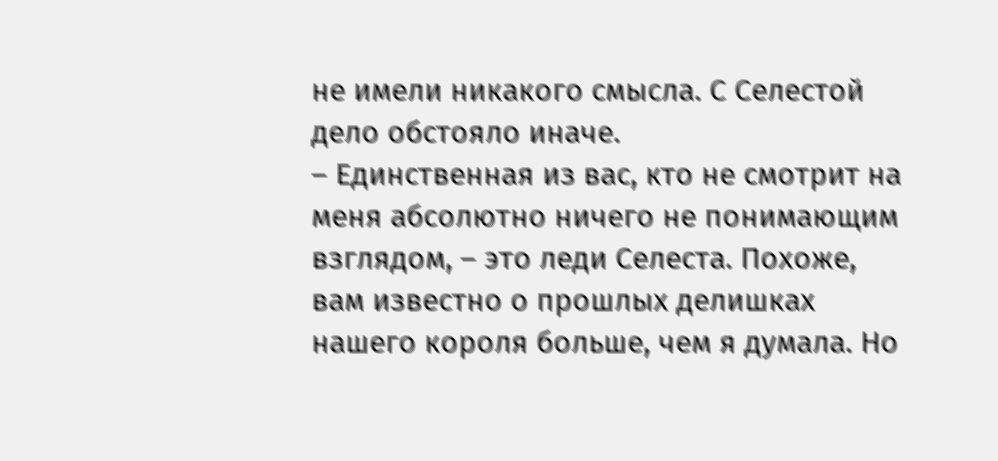не имели никакого смысла. С Селестой дело обстояло иначе.
– Единственная из вас, кто не смотрит на меня абсолютно ничего не понимающим взглядом, – это леди Селеста. Похоже, вам известно о прошлых делишках нашего короля больше, чем я думала. Но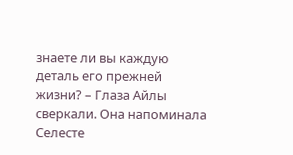знаете ли вы каждую деталь его прежней жизни? – Глаза Айлы сверкали. Она напоминала Селесте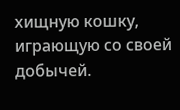хищную кошку, играющую со своей добычей.